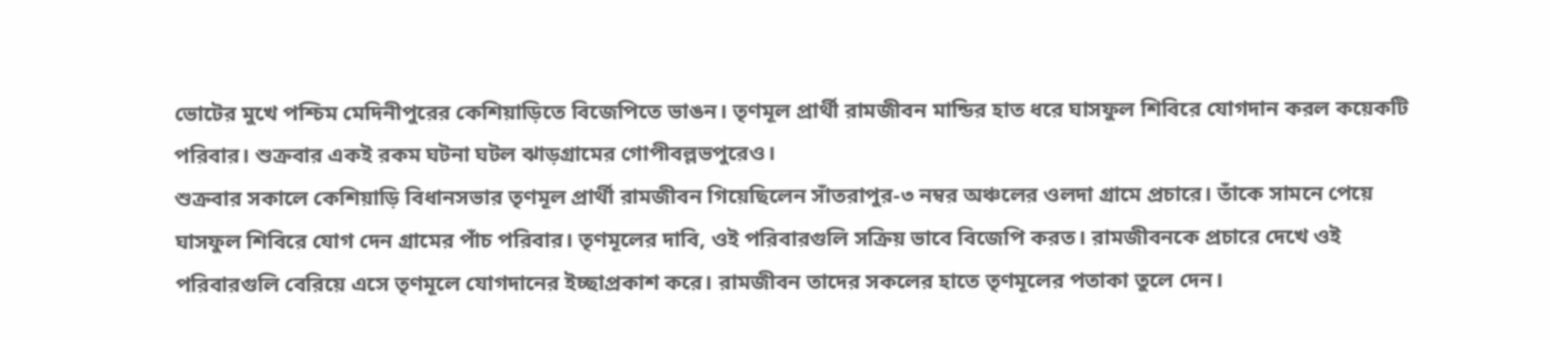ভোটের মুখে পশ্চিম মেদিনীপুরের কেশিয়াড়িতে বিজেপিতে ভাঙন। তৃণমূল প্রার্থী রামজীবন মান্ডির হাত ধরে ঘাসফুল শিবিরে যোগদান করল কয়েকটি পরিবার। শুক্রবার একই রকম ঘটনা ঘটল ঝাড়গ্রামের গোপীবল্লভপুরেও।
শুক্রবার সকালে কেশিয়াড়ি বিধানসভার তৃণমূল প্রার্থী রামজীবন গিয়েছিলেন সাঁতরাপুর-৩ নম্বর অঞ্চলের ওলদা গ্রামে প্রচারে। তাঁকে সামনে পেয়ে ঘাসফুল শিবিরে যোগ দেন গ্রামের পাঁচ পরিবার। তৃণমূলের দাবি, ওই পরিবারগুলি সক্রিয় ভাবে বিজেপি করত। রামজীবনকে প্রচারে দেখে ওই পরিবারগুলি বেরিয়ে এসে তৃণমূলে যোগদানের ইচ্ছাপ্রকাশ করে। রামজীবন তাদের সকলের হাতে তৃণমূলের পতাকা তুলে দেন।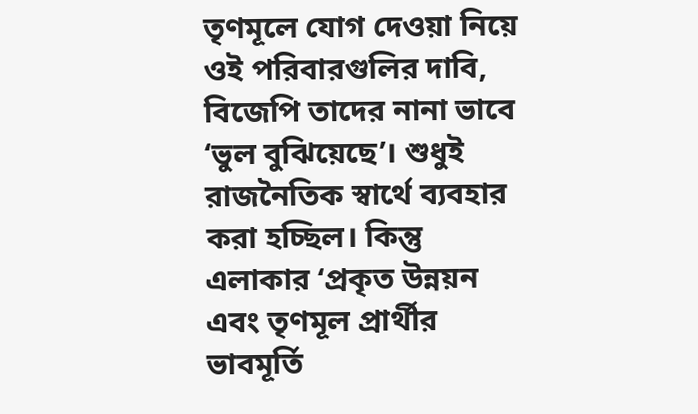তৃণমূলে যোগ দেওয়া নিয়ে ওই পরিবারগুলির দাবি, বিজেপি তাদের নানা ভাবে ‘ভুল বুঝিয়েছে’। শুধুই রাজনৈতিক স্বার্থে ব্যবহার করা হচ্ছিল। কিন্তু এলাকার ‘প্রকৃত উন্নয়ন এবং তৃণমূল প্রার্থীর ভাবমূর্তি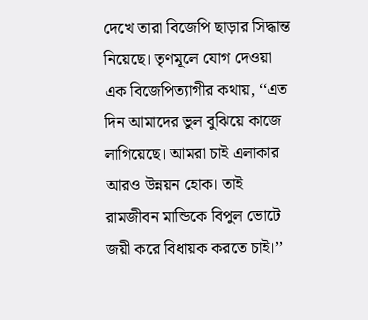দেখে তারা বিজেপি ছাড়ার সিদ্ধান্ত নিয়েছে। তৃণমূলে যোগ দেওয়া এক বিজেপিত্যাগীর কথায়, ‘‘এত দিন আমাদের ভুল বুঝিয়ে কাজে লাগিয়েছে। আমরা চাই এলাকার আরও উন্নয়ন হোক। তাই রামজীবন মান্ডিকে বিপুল ভোটে জয়ী করে বিধায়ক করতে চাই।’’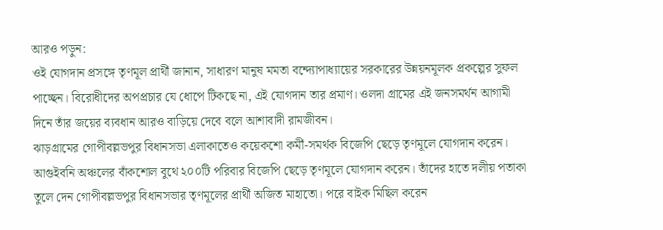আরও পড়ুন:
ওই যোগদান প্রসঙ্গে তৃণমূল প্রার্থী জানান, সাধারণ মানুষ মমতা বন্দ্যোপাধ্যায়ের সরকারের উন্নয়নমূলক প্রকল্পের সুফল পাচ্ছেন। বিরোধীদের অপপ্রচার যে ধোপে টিকছে না, এই যোগদান তার প্রমাণ। ওলদা গ্রামের এই জনসমর্থন আগামী দিনে তাঁর জয়ের ব্যবধান আরও বাড়িয়ে দেবে বলে আশাবাদী রামজীবন।
ঝাড়গ্রামের গোপীবল্লভপুর বিধানসভা এলাকাতেও কয়েকশো কর্মী-সমর্থক বিজেপি ছেড়ে তৃণমূলে যোগদান করেন। আগুইবনি অঞ্চলের বাঁকশোল বুথে ২০০টি পরিবার বিজেপি ছেড়ে তৃণমূলে যোগদান করেন। তাঁদের হাতে দলীয় পতাকা তুলে দেন গোপীবল্লভপুর বিধানসভার তৃণমূলের প্রার্থী অজিত মাহাতো। পরে বাইক মিছিল করেন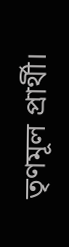তৃণমূল প্রার্থী।